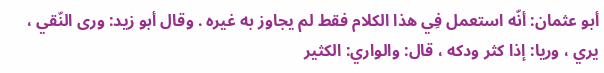أبو عثمان: أنّه استعمل فِي هذا الكلام فقط لم يجاوز به غيره . وقال أبو زيد: ورى النّقي ، يري ، وريا: إذا كثر ودكه ، قال: والواري: الكثير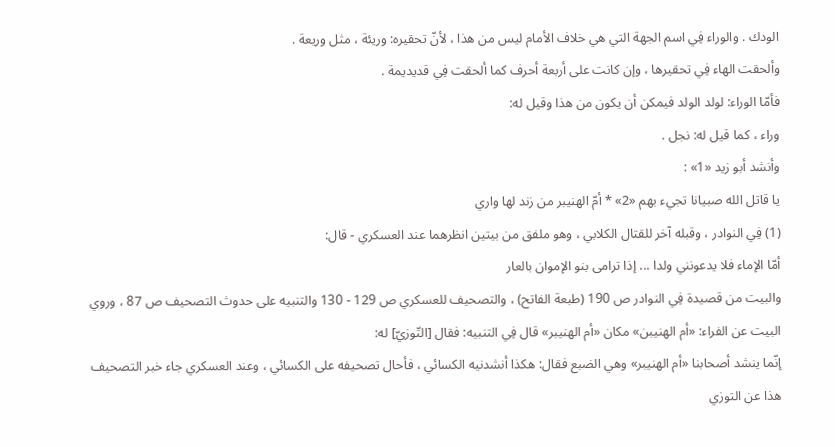الودك . والوراء فِي اسم الجهة التي هي خلاف الأمام ليس من هذا ، لأنّ تحقيره: وريئة ، مثل وريعة .
وألحقت الهاء فِي تحقيرها ، وإن كانت على أربعة أحرف كما ألحقت فِي قديديمة .
فأمّا الوراء: لولد الولد فيمكن أن يكون من هذا وقيل له:
وراء ، كما قيل له: نجل .
وأنشد أبو زيد «1» :
يا قاتل الله صبيانا تجيء بهم «2» * أمّ الهنيبر من زند لها واري
(1) فِي النوادر ، وقبله آخر للقتال الكلابي ، وهو ملفق من بيتين انظرهما عند العسكري - قال:
أمّا الإماء فلا يدعونني ولدا ... إذا ترامى بنو الإموان بالعار
والبيت من قصيدة فِي النوادر ص 190 (طبعة الفاتح) ، والتصحيف للعسكري ص 129 - 130 والتنبيه على حدوث التصحيف ص 87 ، وروي البيت عن الفراء: «أم الهنيبن» مكان «أم الهنيبر» قال فِي التنبيه: فقال [التّوزيّ] له:
إنّما ينشد أصحابنا «أم الهنيبر» وهي الضبع فقال: هكذا أنشدنيه الكسائي ، فأحال تصحيفه على الكسائي ، وعند العسكري جاء خبر التصحيف هذا عن التوزي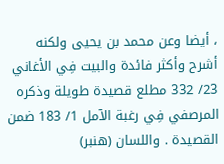، أيضا وعن محمد بن يحيى ولكنه أشرح وأكثر فائدة والبيت فِي الأغاني 23/ 332 مطلع قصيدة طويلة وذكره المرصفي فِي رغبة الآمل 1/ 183 ضمن القصيدة . واللسان (هنبر)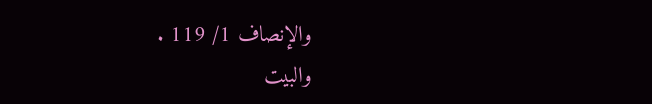والإنصاف 1/ 119 .
والبيت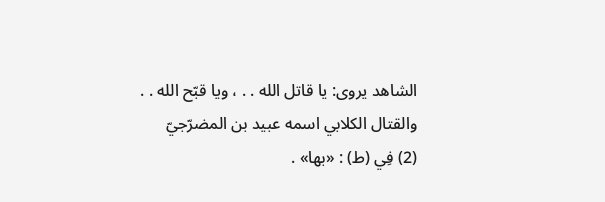الشاهد يروى: يا قاتل الله . . ، ويا قبّح الله . .
والقتال الكلابي اسمه عبيد بن المضرّجيّ
(2) فِي (ط) : «بها» .